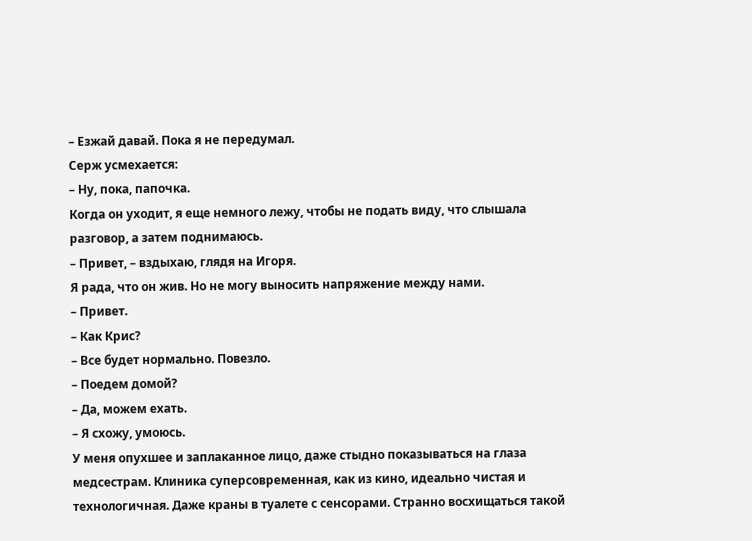– Езжай давай. Пока я не передумал.
Серж усмехается:
– Ну, пока, папочка.
Когда он уходит, я еще немного лежу, чтобы не подать виду, что слышала разговор, а затем поднимаюсь.
– Привет, – вздыхаю, глядя на Игоря.
Я рада, что он жив. Но не могу выносить напряжение между нами.
– Привет.
– Как Крис?
– Все будет нормально. Повезло.
– Поедем домой?
– Да, можем ехать.
– Я схожу, умоюсь.
У меня опухшее и заплаканное лицо, даже стыдно показываться на глаза медсестрам. Клиника суперсовременная, как из кино, идеально чистая и технологичная. Даже краны в туалете с сенсорами. Странно восхищаться такой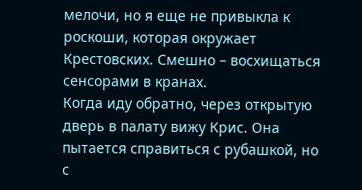мелочи, но я еще не привыкла к роскоши, которая окружает Крестовских. Смешно – восхищаться сенсорами в кранах.
Когда иду обратно, через открытую дверь в палату вижу Крис. Она пытается справиться с рубашкой, но с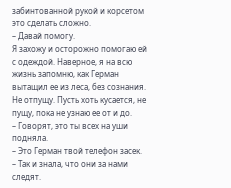забинтованной рукой и корсетом это сделать сложно.
– Давай помогу.
Я захожу и осторожно помогаю ей с одеждой. Наверное, я на всю жизнь запомню, как Герман вытащил ее из леса, без сознания.
Не отпущу. Пусть хоть кусается, не пущу, пока не узнаю ее от и до.
– Говорят, это ты всех на уши подняла.
– Это Герман твой телефон засек.
– Так и знала, что они за нами следят.